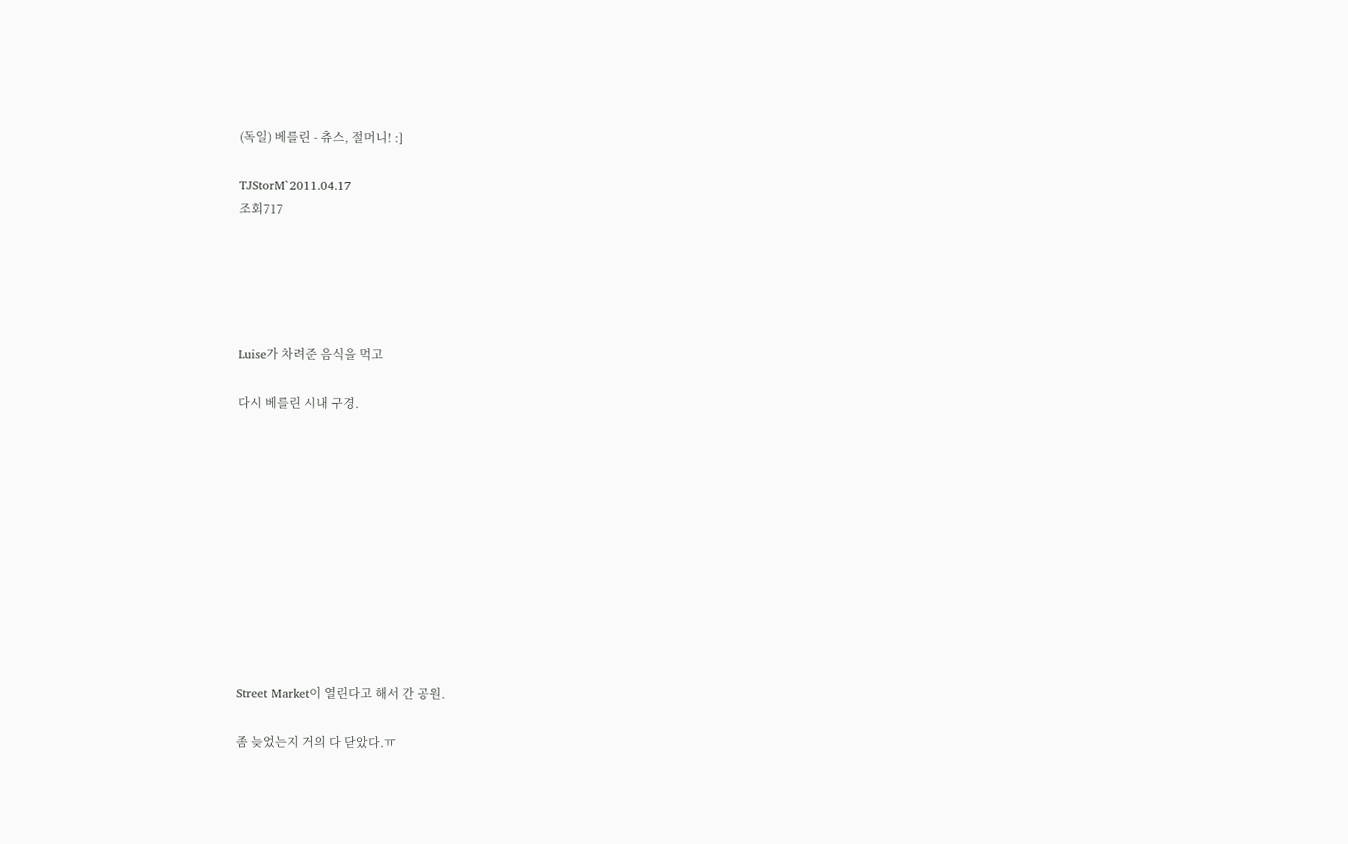(독일) 베를린 - 츄스, 절머니! :]

TJStorM`2011.04.17
조회717





Luise가 차려준 음식을 먹고

다시 베를린 시내 구경.











Street Market이 열린다고 해서 간 공원.

좀 늦었는지 거의 다 닫았다.ㅠ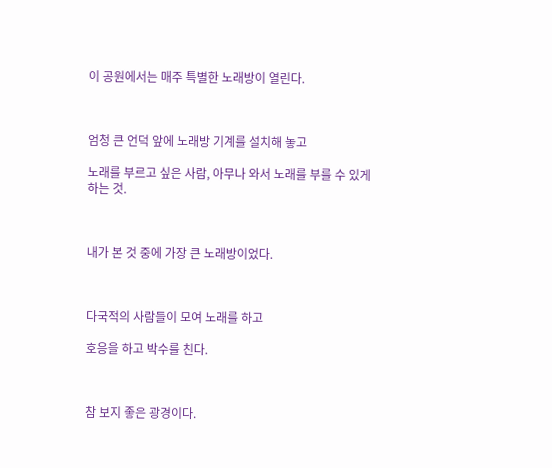이 공원에서는 매주 특별한 노래방이 열린다.



엄청 큰 언덕 앞에 노래방 기계를 설치해 놓고

노래를 부르고 싶은 사람, 아무나 와서 노래를 부를 수 있게 하는 것.



내가 본 것 중에 가장 큰 노래방이었다.



다국적의 사람들이 모여 노래를 하고

호응을 하고 박수를 친다.



참 보지 좋은 광경이다.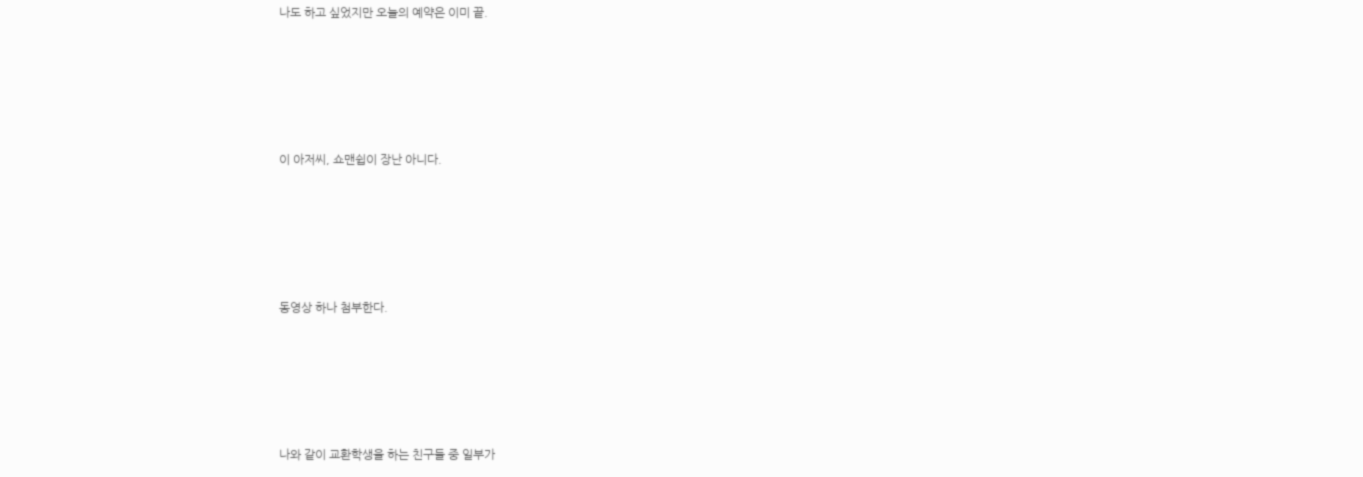나도 하고 싶었지만 오늘의 예약은 이미 끝.





이 아저씨, 쇼맨쉽이 장난 아니다.





동영상 하나 첨부한다.





나와 같이 교환학생을 하는 친구들 중 일부가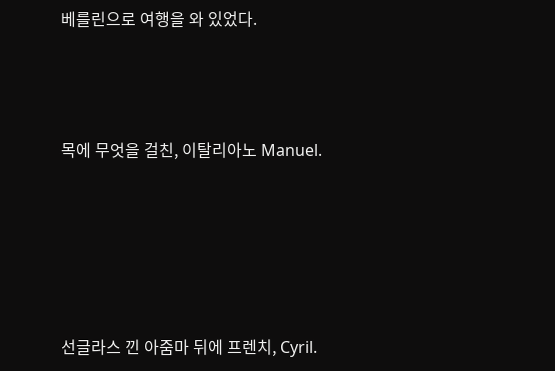베를린으로 여행을 와 있었다.



목에 무엇을 걸친, 이탈리아노 Manuel.





선글라스 낀 아줌마 뒤에 프렌치, Cyril.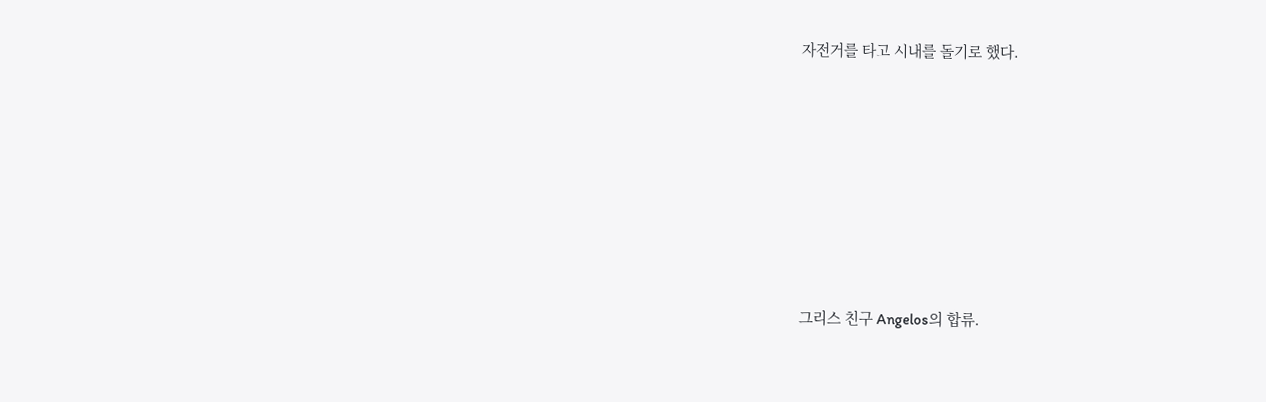자전거를 타고 시내를 돌기로 했다.







그리스 친구 Angelos의 합류.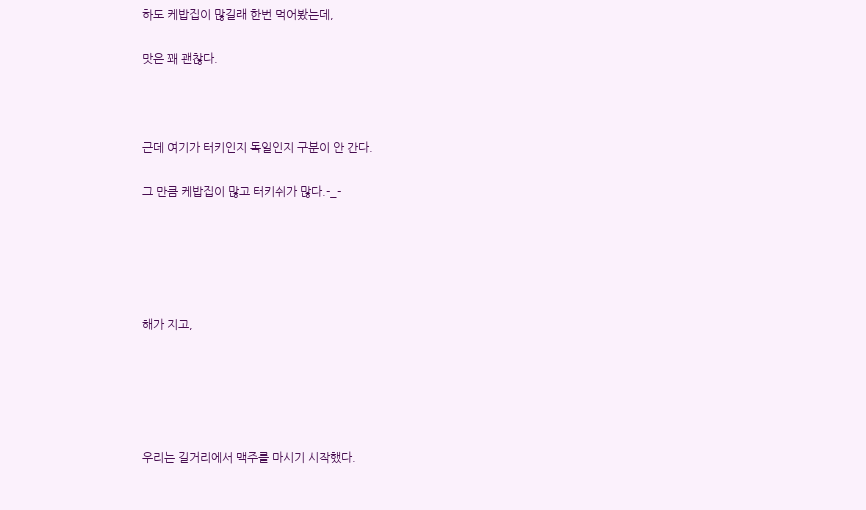하도 케밥집이 많길래 한번 먹어봤는데,

맛은 꽤 괜찮다.



근데 여기가 터키인지 독일인지 구분이 안 간다.

그 만큼 케밥집이 많고 터키쉬가 많다.-_-





해가 지고,





우리는 길거리에서 맥주를 마시기 시작했다.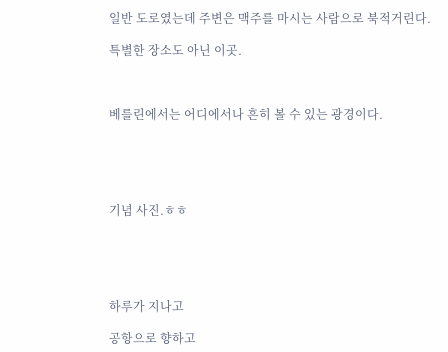일반 도로였는데 주변은 맥주를 마시는 사람으로 북적거린다.

특별한 장소도 아닌 이곳.



베를린에서는 어디에서나 흔히 볼 수 있는 광경이다.





기념 사진.ㅎㅎ





하루가 지나고

공항으로 향하고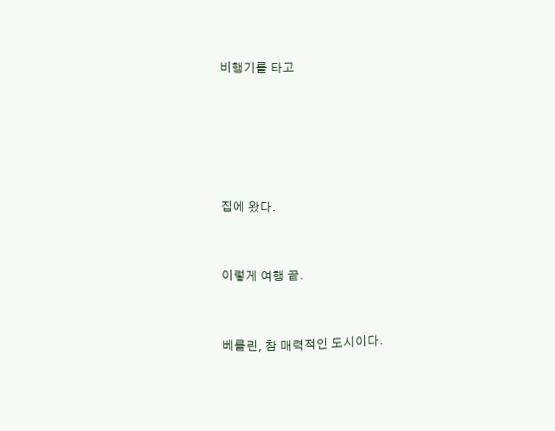비행기를 타고







집에 왔다.



이렇게 여행 끝.



베를린, 참 매력적인 도시이다.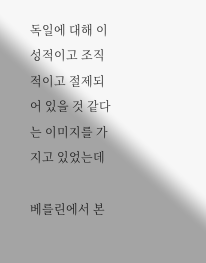독일에 대해 이성적이고 조직적이고 절제되어 있을 것 같다는 이미지를 가지고 있었는데

베를린에서 본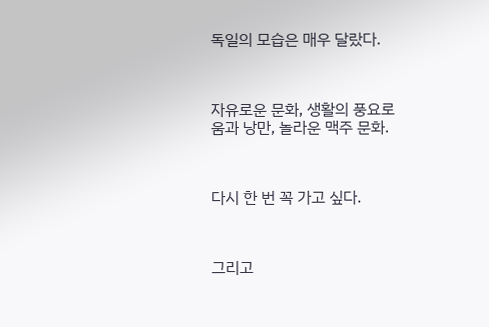독일의 모습은 매우 달랐다.



자유로운 문화, 생활의 풍요로움과 낭만, 놀라운 맥주 문화.



다시 한 번 꼭 가고 싶다.



그리고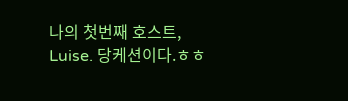나의 첫번째 호스트, Luise. 당케션이다.ㅎㅎ